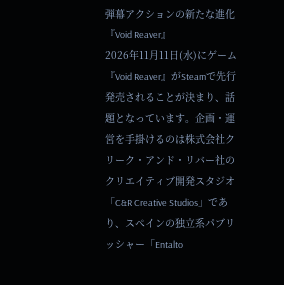弾幕アクションの新たな進化『Void Reaver』
2026年11月11日(水)にゲーム『Void Reaver』がSteamで先行発売されることが決まり、話題となっています。企画・運営を手掛けるのは株式会社クリーク・アンド・リバー社のクリエイティブ開発スタジオ「C&R Creative Studios」であり、スペインの独立系パブリッシャー「Entalto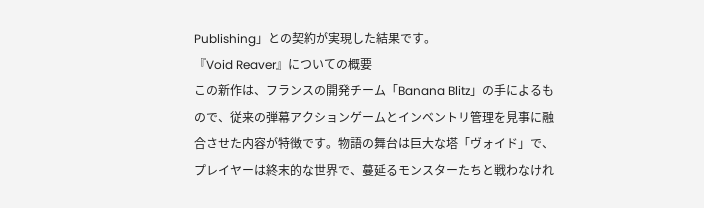Publishing」との契約が実現した結果です。
『Void Reaver』についての概要
この新作は、フランスの開発チーム「Banana Blitz」の手によるもので、従来の弾幕アクションゲームとインベントリ管理を見事に融合させた内容が特徴です。物語の舞台は巨大な塔「ヴォイド」で、プレイヤーは終末的な世界で、蔓延るモンスターたちと戦わなけれ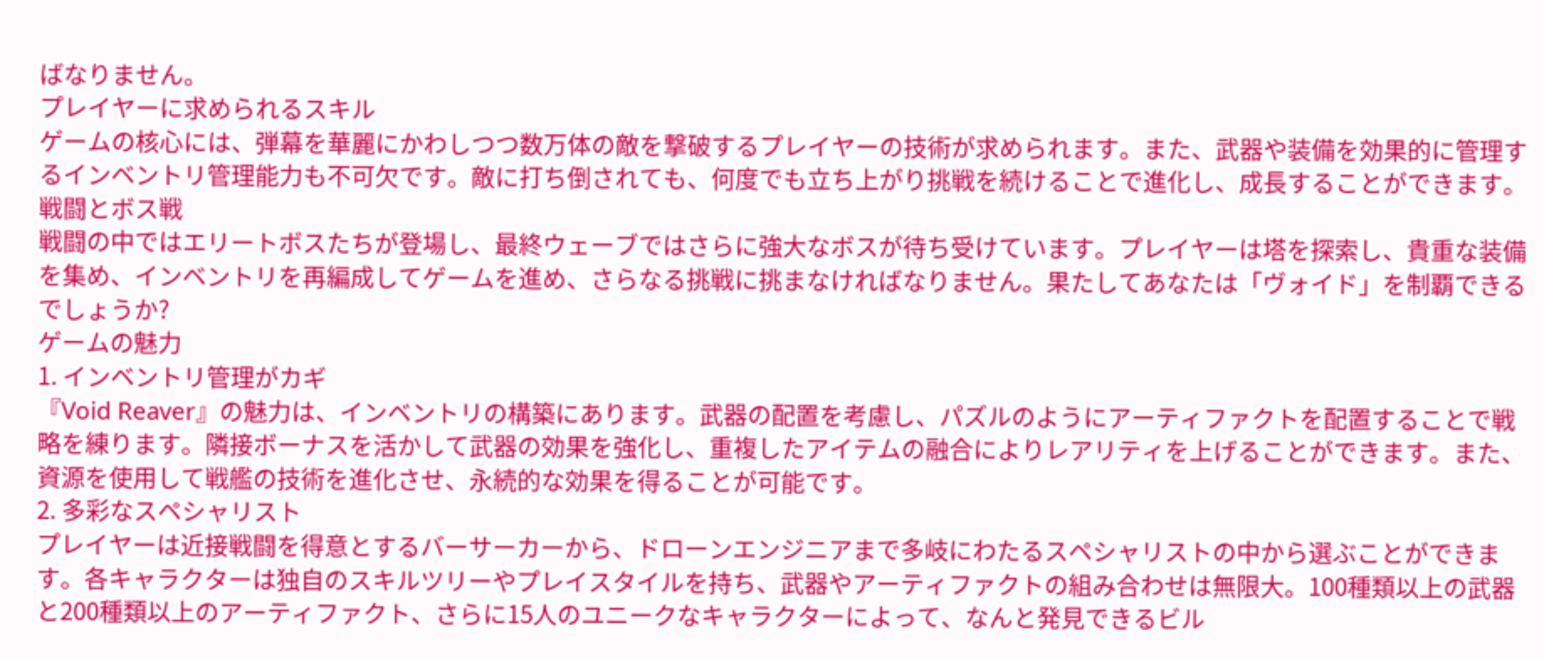ばなりません。
プレイヤーに求められるスキル
ゲームの核心には、弾幕を華麗にかわしつつ数万体の敵を撃破するプレイヤーの技術が求められます。また、武器や装備を効果的に管理するインベントリ管理能力も不可欠です。敵に打ち倒されても、何度でも立ち上がり挑戦を続けることで進化し、成長することができます。
戦闘とボス戦
戦闘の中ではエリートボスたちが登場し、最終ウェーブではさらに強大なボスが待ち受けています。プレイヤーは塔を探索し、貴重な装備を集め、インベントリを再編成してゲームを進め、さらなる挑戦に挑まなければなりません。果たしてあなたは「ヴォイド」を制覇できるでしょうか?
ゲームの魅力
1. インベントリ管理がカギ
『Void Reaver』の魅力は、インベントリの構築にあります。武器の配置を考慮し、パズルのようにアーティファクトを配置することで戦略を練ります。隣接ボーナスを活かして武器の効果を強化し、重複したアイテムの融合によりレアリティを上げることができます。また、資源を使用して戦艦の技術を進化させ、永続的な効果を得ることが可能です。
2. 多彩なスペシャリスト
プレイヤーは近接戦闘を得意とするバーサーカーから、ドローンエンジニアまで多岐にわたるスペシャリストの中から選ぶことができます。各キャラクターは独自のスキルツリーやプレイスタイルを持ち、武器やアーティファクトの組み合わせは無限大。100種類以上の武器と200種類以上のアーティファクト、さらに15人のユニークなキャラクターによって、なんと発見できるビル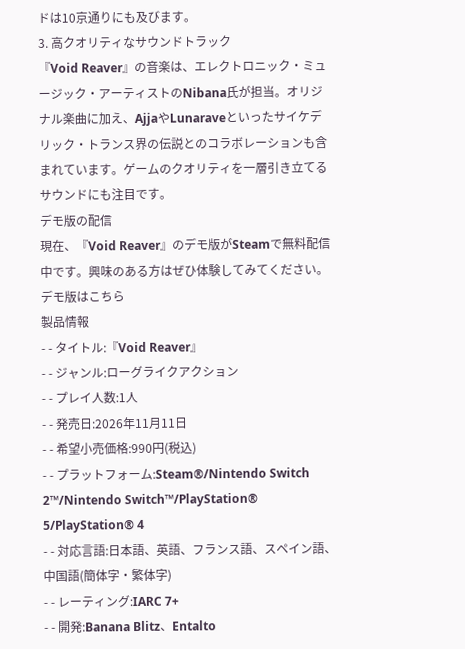ドは10京通りにも及びます。
3. 高クオリティなサウンドトラック
『Void Reaver』の音楽は、エレクトロニック・ミュージック・アーティストのNibana氏が担当。オリジナル楽曲に加え、AjjaやLunaraveといったサイケデリック・トランス界の伝説とのコラボレーションも含まれています。ゲームのクオリティを一層引き立てるサウンドにも注目です。
デモ版の配信
現在、『Void Reaver』のデモ版がSteamで無料配信中です。興味のある方はぜひ体験してみてください。
デモ版はこちら
製品情報
- - タイトル:『Void Reaver』
- - ジャンル:ローグライクアクション
- - プレイ人数:1人
- - 発売日:2026年11月11日
- - 希望小売価格:990円(税込)
- - プラットフォーム:Steam®/Nintendo Switch 2™/Nintendo Switch™/PlayStation® 5/PlayStation® 4
- - 対応言語:日本語、英語、フランス語、スペイン語、中国語(簡体字・繁体字)
- - レーティング:IARC 7+
- - 開発:Banana Blitz、Entalto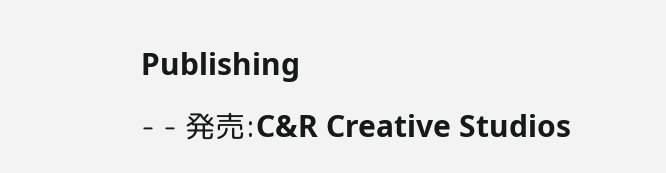Publishing
- - 発売:C&R Creative Studios